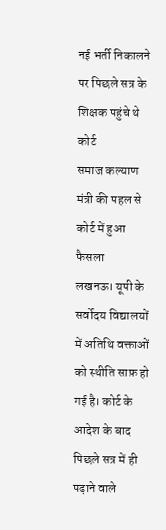नई भर्ती निकालने पर पिछले सत्र के शिक्षक पहुंचे थे कोर्ट
समाज कल्याण मंत्री की पहल से कोर्ट में हुआ फैसला
लखनऊ। यूपी के सर्वोदय विद्यालयों में अतिथि वक्ताओं को स्थीति साफ़ हो गई है। कोर्ट के आदेश के बाद पिछले सत्र में ही पढ़ाने वाले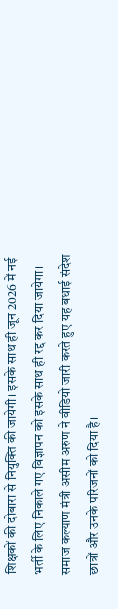शिक्षकों की दोबारा से नियुक्ति की जायेगी। इसके साथ ही जून 2026 में नई भर्ती के लिए निकाले गए विज्ञापन को इसके साथ ही रद्द कर दिया जायेगा। समाज कल्याण मंत्री असीम अरुण ने वीडियो जारी करते हुए यह बधाई संदेश छात्रों और उनके परिजनों को दिया है।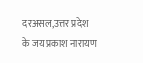दरअसल,उत्तर प्रदेश के जय प्रकाश नारायण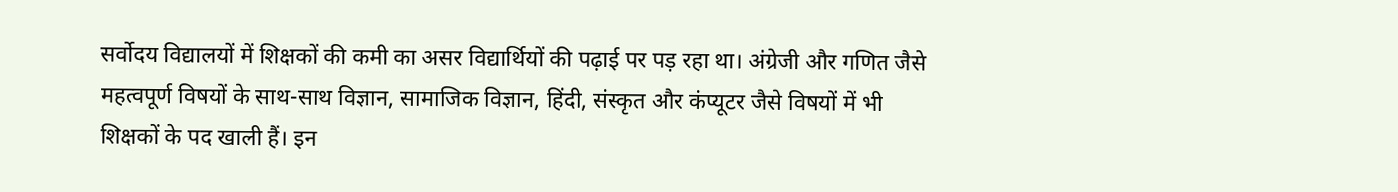सर्वोदय विद्यालयों में शिक्षकों की कमी का असर विद्यार्थियों की पढ़ाई पर पड़ रहा था। अंग्रेजी और गणित जैसे महत्वपूर्ण विषयों के साथ-साथ विज्ञान, सामाजिक विज्ञान, हिंदी, संस्कृत और कंप्यूटर जैसे विषयों में भी शिक्षकों के पद खाली हैं। इन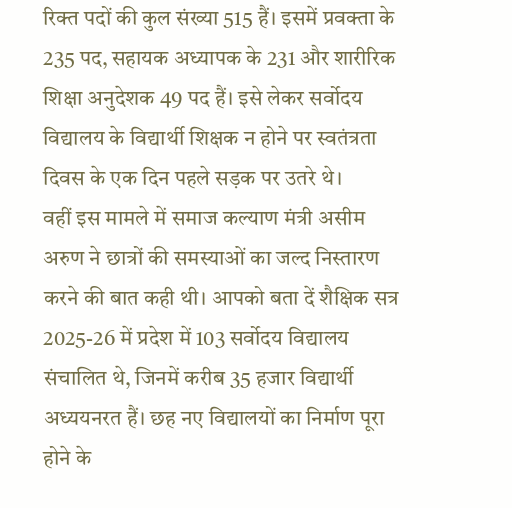रिक्त पदों की कुल संख्या 515 हैं। इसमें प्रवक्ता के 235 पद, सहायक अध्यापक के 231 और शारीरिक शिक्षा अनुदेशक 49 पद हैं। इसे लेकर सर्वोदय विद्यालय के विद्यार्थी शिक्षक न होने पर स्वतंत्रता दिवस के एक दिन पहले सड़क पर उतरे थे।
वहीं इस मामले में समाज कल्याण मंत्री असीम अरुण ने छात्रों की समस्याओं का जल्द निस्तारण करने की बात कही थी। आपको बता दें शैक्षिक सत्र 2025-26 में प्रदेश में 103 सर्वोदय विद्यालय संचालित थे, जिनमें करीब 35 हजार विद्यार्थी अध्ययनरत हैं। छह नए विद्यालयों का निर्माण पूरा होने के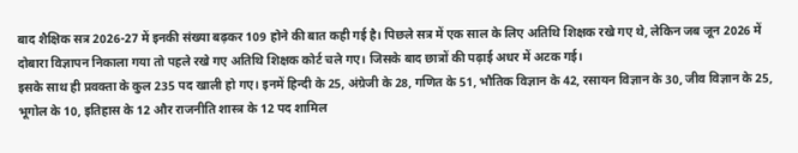बाद शैक्षिक सत्र 2026-27 में इनकी संख्या बढ़कर 109 होने की बात कही गई है। पिछले सत्र में एक साल के लिए अतिथि शिक्षक रखे गए थे, लेकिन जब जून 2026 में दोबारा विज्ञापन निकाला गया तो पहले रखे गए अतिथि शिक्षक कोर्ट चले गए। जिसके बाद छात्रों की पढ़ाई अधर में अटक गई।
इसके साथ ही प्रवक्ता के कुल 235 पद खाली हो गए। इनमें हिन्दी के 25, अंग्रेजी के 28, गणित के 51, भौतिक विज्ञान के 42, रसायन विज्ञान के 30, जीव विज्ञान के 25, भूगोल के 10, इतिहास के 12 और राजनीति शास्त्र के 12 पद शामिल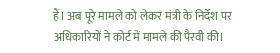हैं। अब पूरे मामले को लेकर मंत्री के निर्देश पर अधिकारियों ने कोर्ट में मामले की पैरवी की।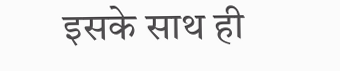इसके साथ ही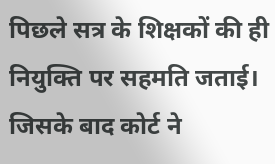पिछले सत्र के शिक्षकों की ही नियुक्ति पर सहमति जताई। जिसके बाद कोर्ट ने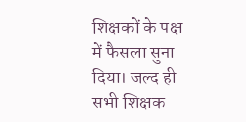शिक्षकों के पक्ष में फैसला सुना दिया। जल्द ही सभी शिक्षक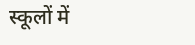स्कूलों में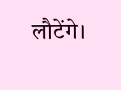लौटेंगे।